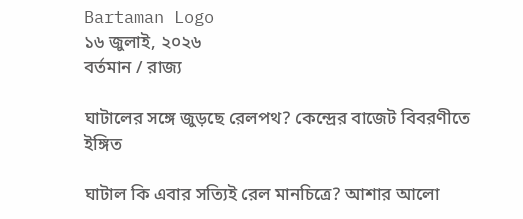Bartaman Logo
১৬ জুলাই, ২০২৬
বর্তমান / রাজ্য

ঘাটালের সঙ্গে জুড়ছে রেলপথ? কেন্দ্রের বাজেট বিবরণীতে ইঙ্গিত

ঘাটাল কি এবার সত্যিই রেল মানচিত্রে? আশার আলো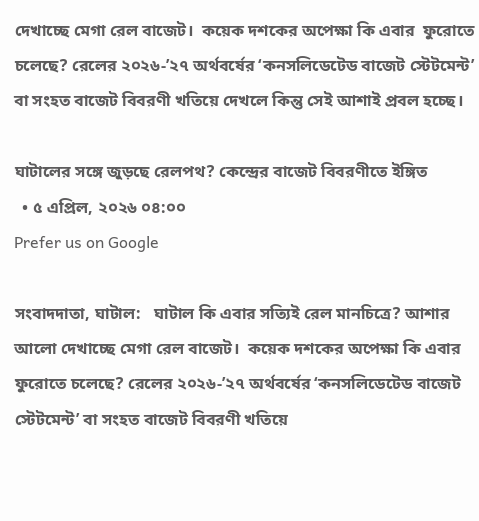দেখাচ্ছে মেগা রেল বাজেট।  কয়েক দশকের অপেক্ষা কি এবার  ফুরোতে চলেছে? রেলের ২০২৬-’২৭ অর্থবর্ষের ‘কনসলিডেটেড বাজেট স্টেটমেন্ট’ বা সংহত বাজেট বিবরণী খতিয়ে দেখলে কিন্তু সেই আশাই প্রবল হচ্ছে।

ঘাটালের সঙ্গে জুড়ছে রেলপথ? কেন্দ্রের বাজেট বিবরণীতে ইঙ্গিত
  • ৫ এপ্রিল, ২০২৬ ০৪:০০
Prefer us on Google

সংবাদদাতা, ঘাটাল:   ঘাটাল কি এবার সত্যিই রেল মানচিত্রে? আশার আলো দেখাচ্ছে মেগা রেল বাজেট।  কয়েক দশকের অপেক্ষা কি এবার  ফুরোতে চলেছে? রেলের ২০২৬-’২৭ অর্থবর্ষের ‘কনসলিডেটেড বাজেট স্টেটমেন্ট’ বা সংহত বাজেট বিবরণী খতিয়ে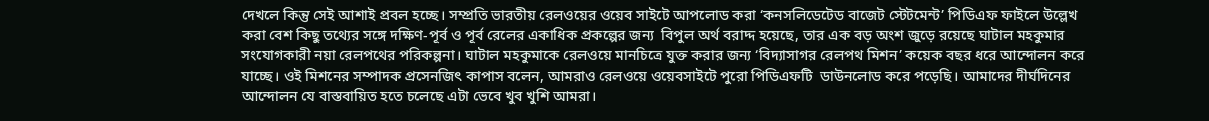দেখলে কিন্তু সেই আশাই প্রবল হচ্ছে। সম্প্রতি ভারতীয় রেলওয়ের ওয়েব সাইটে আপলোড করা ‘কনসলিডেটেড বাজেট স্টেটমেন্ট’ পিডিএফ ফাইলে উল্লেখ করা বেশ কিছু তথ্যের সঙ্গে দক্ষিণ-পূর্ব ও পূর্ব রেলের একাধিক প্রকল্পের জন্য  বিপুল অর্থ বরাদ্দ হয়েছে, তার এক বড় অংশ জুড়ে রয়েছে ঘাটাল মহকুমার সংযোগকারী নয়া রেলপথের পরিকল্পনা। ঘাটাল মহকুমাকে রেলওয়ে মানচিত্রে যুক্ত করার জন্য ‘বিদ্যাসাগর রেলপথ মিশন’ কয়েক বছর ধরে আন্দোলন করে যাচ্ছে। ওই মিশনের সম্পাদক প্রসেনজিৎ কাপাস বলেন, আমরাও রেলওয়ে ওয়েবসাইটে পুরো পিডিএফটি  ডাউনলোড করে পড়েছি। আমাদের দীর্ঘদিনের আন্দোলন যে বাস্তবায়িত হতে চলেছে এটা ভেবে খুব খুশি আমরা।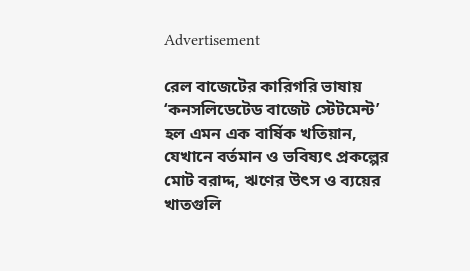Advertisement

রেল বাজেটের কারিগরি ভাষায় ‘কনসলিডেটেড বাজেট স্টেটমেন্ট’ হল এমন এক বার্ষিক খতিয়ান, যেখানে বর্তমান ও ভবিষ্যৎ প্রকল্পের মোট বরাদ্দ, ঋণের উৎস ও ব্যয়ের খাতগুলি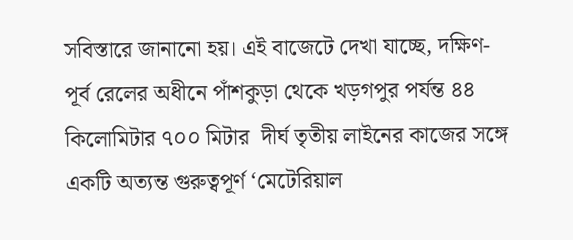সবিস্তারে জানানো হয়। এই বাজেটে দেখা যাচ্ছে, দক্ষিণ-পূর্ব রেলের অধীনে পাঁশকুড়া থেকে খড়গপুর পর্যন্ত ৪৪ কিলোমিটার ৭০০ মিটার  দীর্ঘ তৃতীয় লাইনের কাজের সঙ্গে একটি অত্যন্ত গুরুত্বপূর্ণ ‘মেটেরিয়াল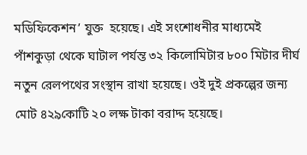মডিফিকেশন’ যুক্ত  হয়েছে। এই সংশোধনীর মাধ্যমেই পাঁশকুড়া থেকে ঘাটাল পর্যন্ত ৩২ কিলোমিটার ৮০০ মিটার দীর্ঘ নতুন রেলপথের সংস্থান রাখা হয়েছে। ওই দুই প্রকল্পের জন্য মোট ৪২৯কোটি ২০ লক্ষ টাকা বরাদ্দ হয়েছে।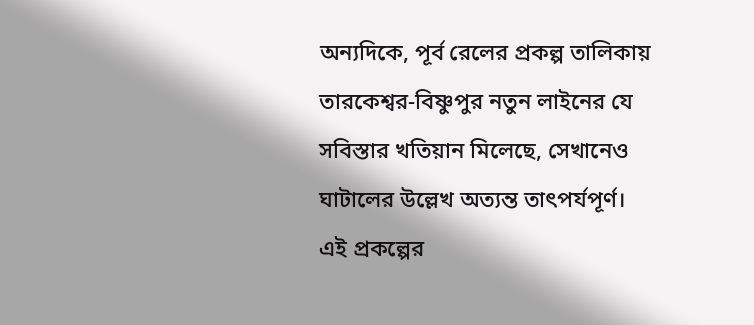অন্যদিকে, পূর্ব রেলের প্রকল্প তালিকায় তারকেশ্বর-বিষ্ণুপুর নতুন লাইনের যে সবিস্তার খতিয়ান মিলেছে, সেখানেও ঘাটালের উল্লেখ অত্যন্ত তাৎপর্যপূর্ণ। এই প্রকল্পের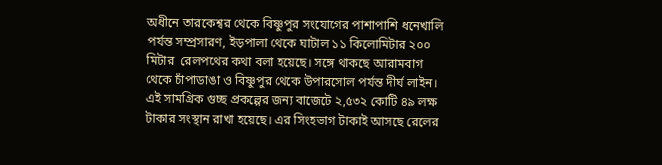অধীনে তারকেশ্বর থেকে বিষ্ণুপুর সংযোগের পাশাপাশি ধনেখালি পর্যন্ত সম্প্রসারণ, ইড়পালা থেকে ঘাটাল ১১ কিলোমিটার ২০০ মিটার  রেলপথের কথা বলা হয়েছে। সঙ্গে থাকছে আরামবাগ থেকে চাঁপাডাঙা ও বিষ্ণুপুর থেকে উপারসোল পর্যন্ত দীর্ঘ লাইন। এই সামগ্রিক গুচ্ছ প্রকল্পের জন্য বাজেটে ২,৫৩২ কোটি ৪৯ লক্ষ টাকার সংস্থান রাখা হয়েছে। এর সিংহভাগ টাকাই আসছে রেলের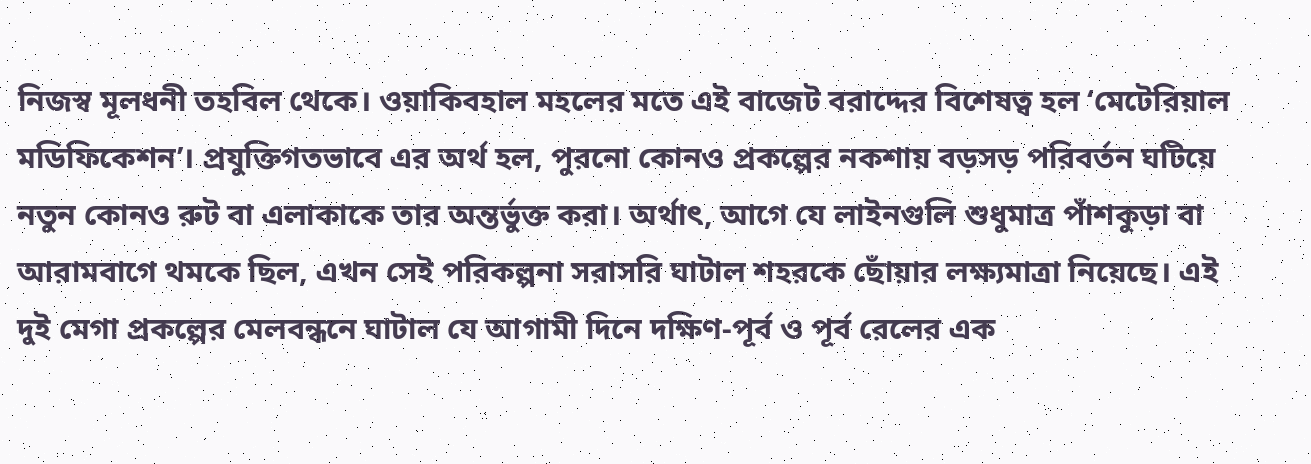নিজস্ব মূলধনী তহবিল থেকে। ওয়াকিবহাল মহলের মতে এই বাজেট বরাদ্দের বিশেষত্ব হল ‘মেটেরিয়াল মডিফিকেশন’। প্রযুক্তিগতভাবে এর অর্থ হল, পুরনো কোনও প্রকল্পের নকশায় বড়সড় পরিবর্তন ঘটিয়ে নতুন কোনও রুট বা এলাকাকে তার অন্তর্ভুক্ত করা। অর্থাৎ, আগে যে লাইনগুলি শুধুমাত্র পাঁশকুড়া বা আরামবাগে থমকে ছিল, এখন সেই পরিকল্পনা সরাসরি ঘাটাল শহরকে ছোঁয়ার লক্ষ্যমাত্রা নিয়েছে। এই দুই মেগা প্রকল্পের মেলবন্ধনে ঘাটাল যে আগামী দিনে দক্ষিণ-পূর্ব ও পূর্ব রেলের এক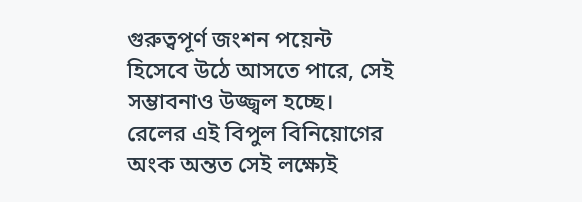গুরুত্বপূর্ণ জংশন পয়েন্ট হিসেবে উঠে আসতে পারে, সেই সম্ভাবনাও উজ্জ্বল হচ্ছে। রেলের এই বিপুল বিনিয়োগের অংক অন্তত সেই লক্ষ্যেই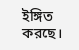ইঙ্গিত করছে।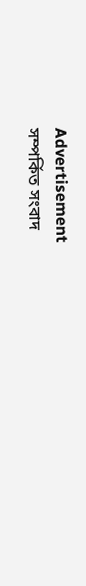Advertisement
সম্পর্কিত সংবাদ